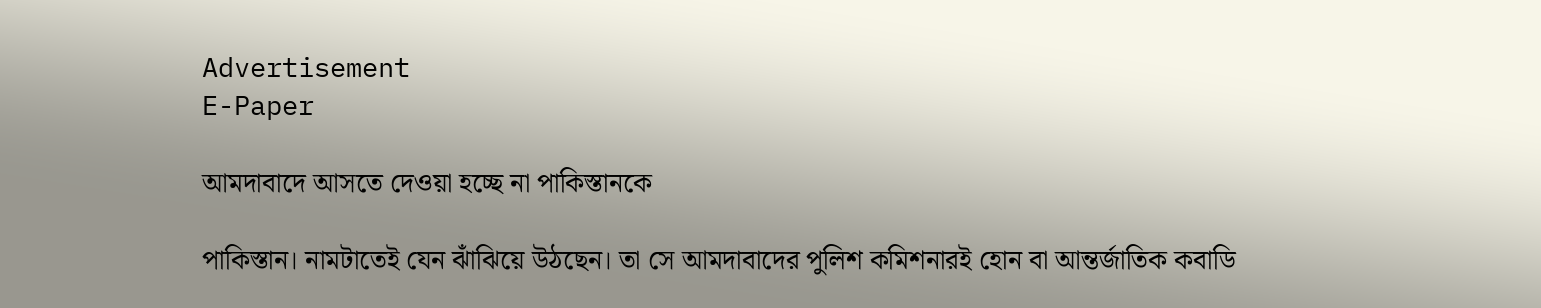Advertisement
E-Paper

আমদাবাদে আসতে দেওয়া হচ্ছে না পাকিস্তানকে

পাকিস্তান। নামটাতেই যেন ঝাঁঝিয়ে উঠছেন। তা সে আমদাবাদের পুলিশ কমিশনারই হোন বা আন্তর্জাতিক কবাডি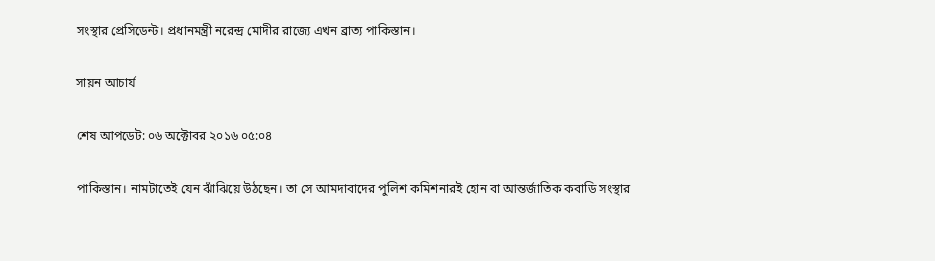সংস্থার প্রেসিডেন্ট। প্রধানমন্ত্রী নরেন্দ্র মোদীর রাজ্যে এখন ব্রাত্য পাকিস্তান।

সায়ন আচার্য

শেষ আপডেট: ০৬ অক্টোবর ২০১৬ ০৫:০৪

পাকিস্তান। নামটাতেই যেন ঝাঁঝিয়ে উঠছেন। তা সে আমদাবাদের পুলিশ কমিশনারই হোন বা আন্তর্জাতিক কবাডি সংস্থার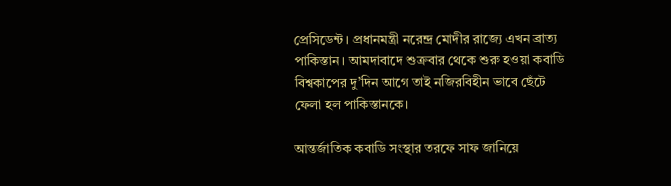প্রেসিডেন্ট। প্রধানমন্ত্রী নরেন্দ্র মোদীর রাজ্যে এখন ব্রাত্য পাকিস্তান। আমদাবাদে শুক্রবার থেকে শুরু হওয়া কবাডি বিশ্বকাপের দু’দিন আগে তাই নজিরবিহীন ভাবে ছেঁটে ফেলা হল পাকিস্তানকে।

আন্তর্জাতিক কবাডি সংস্থার তরফে সাফ জানিয়ে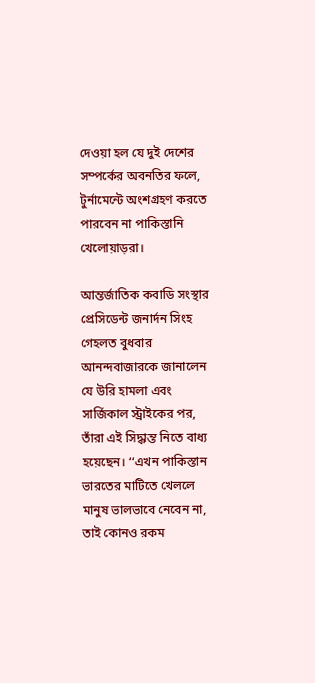দেওয়া হল যে দুই দেশের সম্পর্কের অবনতির ফলে, টুর্নামেন্টে অংশগ্রহণ করতে পারবেন না পাকিস্তানি খেলোয়াড়রা।

আন্তর্জাতিক কবাডি সংস্থার প্রেসিডেন্ট জনার্দন সিংহ গেহলত বুধবার আনন্দবাজারকে জানালেন যে উরি হামলা এবং সার্জিকাল স্ট্রাইকের পর, তাঁরা এই সিদ্ধান্ত নিতে বাধ্য হয়েছেন। ‘‘এখন পাকিস্তান ভারতের মাটিতে খেললে মানুষ ভালভাবে নেবেন না, তাই কোনও রকম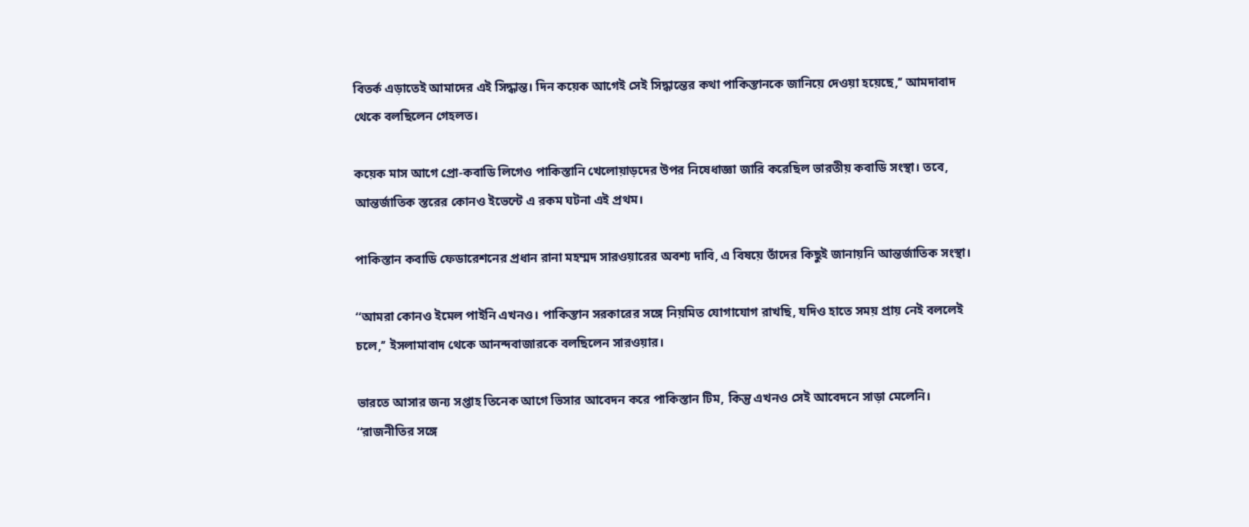বিতর্ক এড়াতেই আমাদের এই সিদ্ধান্ত। দিন কয়েক আগেই সেই সিদ্ধান্তের কথা পাকিস্তানকে জানিয়ে দেওয়া হয়েছে,’’ আমদাবাদ থেকে বলছিলেন গেহলত।

কয়েক মাস আগে প্রো-কবাডি লিগেও পাকিস্তানি খেলোয়াড়দের উপর নিষেধাজ্ঞা জারি করেছিল ভারতীয় কবাডি সংস্থা। তবে, আন্তর্জাতিক স্তরের কোনও ইভেন্টে এ রকম ঘটনা এই প্রথম।

পাকিস্তান কবাডি ফেডারেশনের প্রধান রানা মহম্মদ সারওয়ারের অবশ্য দাবি, এ বিষয়ে তাঁদের কিছুই জানায়নি আন্তর্জাতিক সংস্থা।

‘‘আমরা কোনও ইমেল পাইনি এখনও। পাকিস্তান সরকারের সঙ্গে নিয়মিত যোগাযোগ রাখছি, যদিও হাতে সময় প্রায় নেই বললেই চলে,’’ ইসলামাবাদ থেকে আনন্দবাজারকে বলছিলেন সারওয়ার।

ভারতে আসার জন্য সপ্তাহ তিনেক আগে ভিসার আবেদন করে পাকিস্তান টিম, কিন্তু এখনও সেই আবেদনে সাড়া মেলেনি। ‘‘রাজনীতির সঙ্গে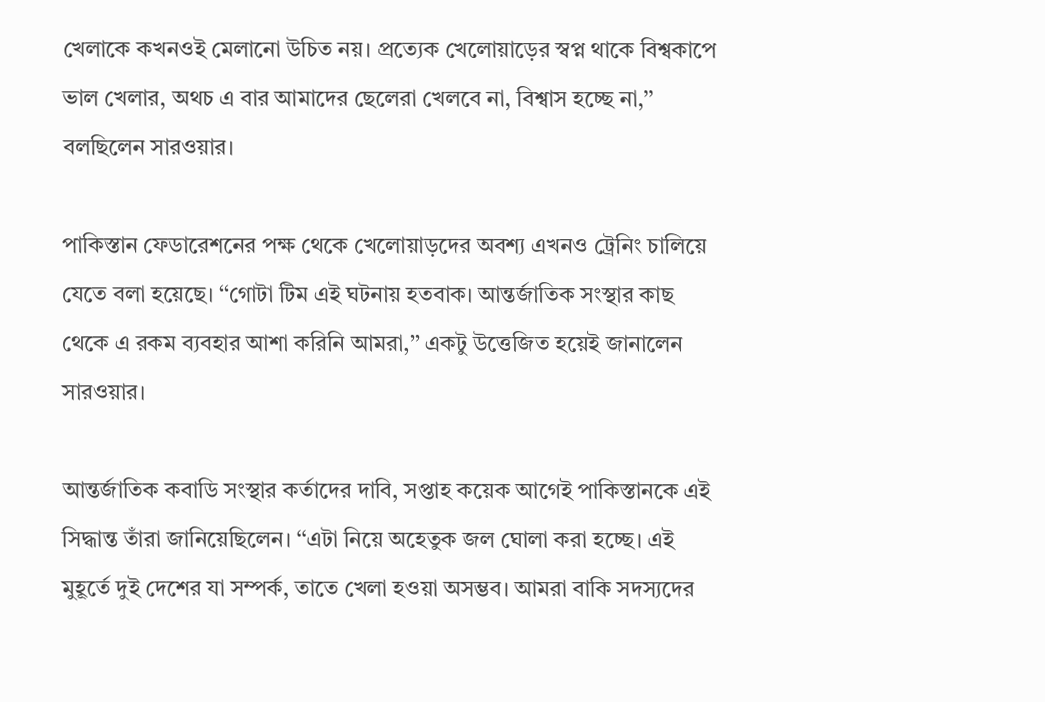খেলাকে কখনওই মেলানো উচিত নয়। প্রত্যেক খেলোয়াড়ের স্বপ্ন থাকে বিশ্বকাপে ভাল খেলার, অথচ এ বার আমাদের ছেলেরা খেলবে না, বিশ্বাস হচ্ছে না,’’ বলছিলেন সারওয়ার।

পাকিস্তান ফেডারেশনের পক্ষ থেকে খেলোয়াড়দের অবশ্য এখনও ট্রেনিং চালিয়ে যেতে বলা হয়েছে। ‘‘গোটা টিম এই ঘটনায় হতবাক। আন্তর্জাতিক সংস্থার কাছ থেকে এ রকম ব্যবহার আশা করিনি আমরা,’’ একটু উত্তেজিত হয়েই জানালেন সারওয়ার।

আন্তর্জাতিক কবাডি সংস্থার কর্তাদের দাবি, সপ্তাহ কয়েক আগেই পাকিস্তানকে এই সিদ্ধান্ত তাঁরা জানিয়েছিলেন। ‘‘এটা নিয়ে অহেতুক জল ঘোলা করা হচ্ছে। এই মুহূর্তে দুই দেশের যা সম্পর্ক, তাতে খেলা হওয়া অসম্ভব। আমরা বাকি সদস্যদের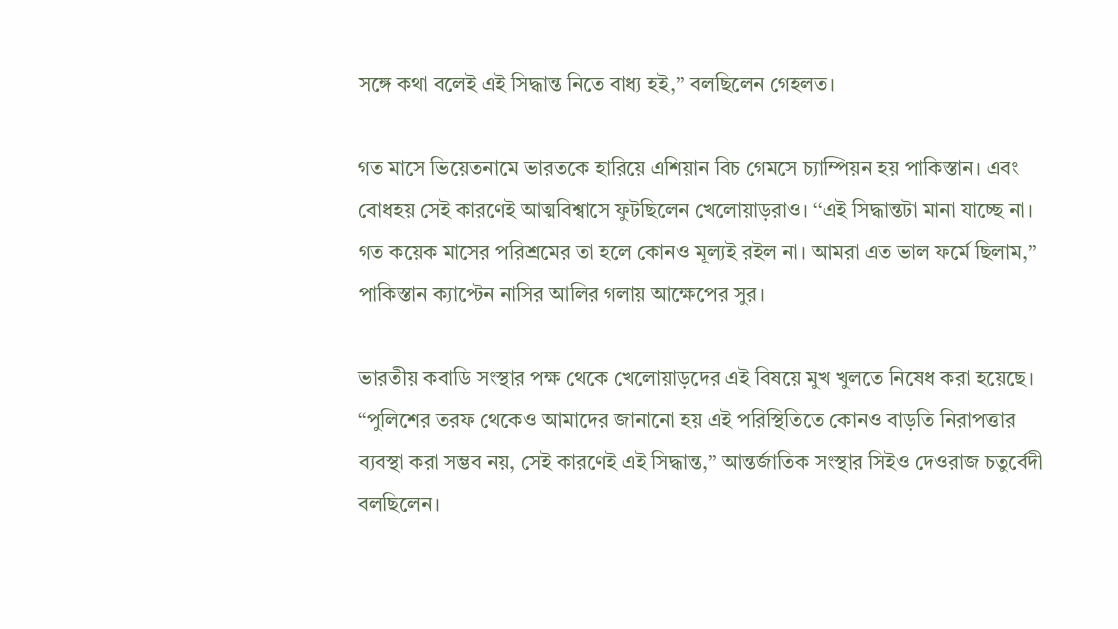সঙ্গে কথা বলেই এই সিদ্ধান্ত নিতে বাধ্য হই,’’ বলছিলেন গেহলত।

গত মাসে ভিয়েতনামে ভারতকে হারিয়ে এশিয়ান বিচ গেমসে চ্যাম্পিয়ন হয় পাকিস্তান। এবং বোধহয় সেই কারণেই আত্মবিশ্বাসে ফুটছিলেন খেলোয়াড়রাও। ‘‘এই সিদ্ধান্তটা মানা যাচ্ছে না। গত কয়েক মাসের পরিশ্রমের তা হলে কোনও মূল্যই রইল না। আমরা এত ভাল ফর্মে ছিলাম,’’ পাকিস্তান ক্যাপ্টেন নাসির আলির গলায় আক্ষেপের সুর।

ভারতীয় কবাডি সংস্থার পক্ষ থেকে খেলোয়াড়দের এই বিষয়ে মুখ খুলতে নিষেধ করা হয়েছে। ‘‘পুলিশের তরফ থেকেও আমাদের জানানো হয় এই পরিস্থিতিতে কোনও বাড়তি নিরাপত্তার ব্যবস্থা করা সম্ভব নয়, সেই কারণেই এই সিদ্ধান্ত,’’ আন্তর্জাতিক সংস্থার সিইও দেওরাজ চতুর্বেদী বলছিলেন।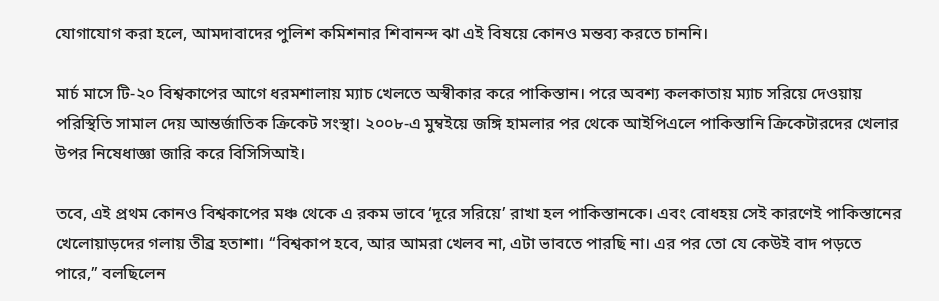যোগাযোগ করা হলে, আমদাবাদের পুলিশ কমিশনার শিবানন্দ ঝা এই বিষয়ে কোনও মন্তব্য করতে চাননি।

মার্চ মাসে টি-২০ বিশ্বকাপের আগে ধরমশালায় ম্যাচ খেলতে অস্বীকার করে পাকিস্তান। পরে অবশ্য কলকাতায় ম্যাচ সরিয়ে দেওয়ায় পরিস্থিতি সামাল দেয় আম্তর্জাতিক ক্রিকেট সংস্থা। ২০০৮-এ মুম্বইয়ে জঙ্গি হামলার পর থেকে আইপিএলে পাকিস্তানি ক্রিকেটারদের খেলার উপর নিষেধাজ্ঞা জারি করে বিসিসিআই।

তবে, এই প্রথম কোনও বিশ্বকাপের মঞ্চ থেকে এ রকম ভাবে ‘দূরে সরিয়ে’ রাখা হল পাকিস্তানকে। এবং বোধহয় সেই কারণেই পাকিস্তানের খেলোয়াড়দের গলায় তীব্র হতাশা। ‘‘বিশ্বকাপ হবে, আর আমরা খেলব না, এটা ভাবতে পারছি না। এর পর তো যে কেউই বাদ পড়তে পারে,’’ বলছিলেন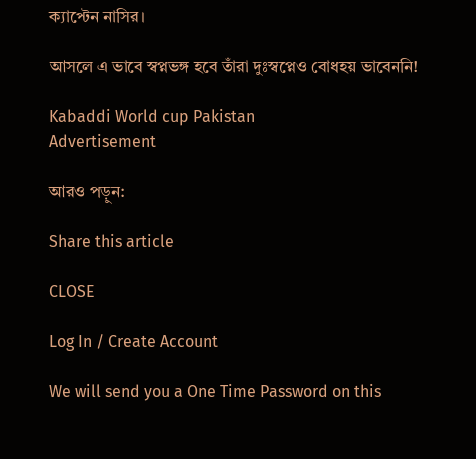ক্যাপ্টেন নাসির।

আসলে এ ভাবে স্বপ্নভঙ্গ হবে তাঁরা দুঃস্বপ্নেও বোধহয় ভাবেননি!

Kabaddi World cup Pakistan
Advertisement

আরও পড়ুন:

Share this article

CLOSE

Log In / Create Account

We will send you a One Time Password on this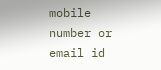mobile number or email id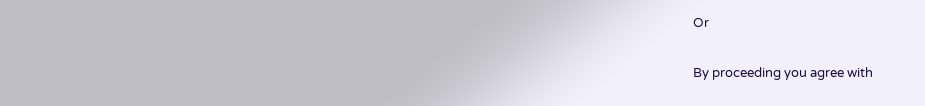Or

By proceeding you agree with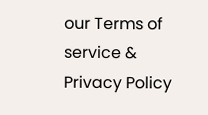our Terms of service & Privacy Policy